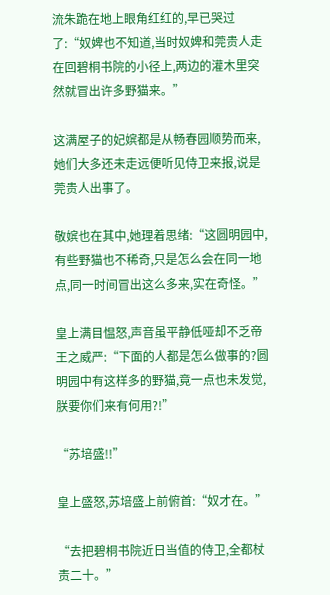流朱跪在地上眼角红红的,早已哭过了:“奴婢也不知道,当时奴婢和莞贵人走在回碧桐书院的小径上,两边的灌木里突然就冒出许多野猫来。”

这满屋子的妃嫔都是从畅春园顺势而来,她们大多还未走远便听见侍卫来报,说是莞贵人出事了。

敬嫔也在其中,她理着思绪:“这圆明园中,有些野猫也不稀奇,只是怎么会在同一地点,同一时间冒出这么多来,实在奇怪。”

皇上满目愠怒,声音虽平静低哑却不乏帝王之威严:“下面的人都是怎么做事的?圆明园中有这样多的野猫,竟一点也未发觉,朕要你们来有何用?!”

“苏培盛!!”

皇上盛怒,苏培盛上前俯首:“奴才在。”

“去把碧桐书院近日当值的侍卫,全都杖责二十。”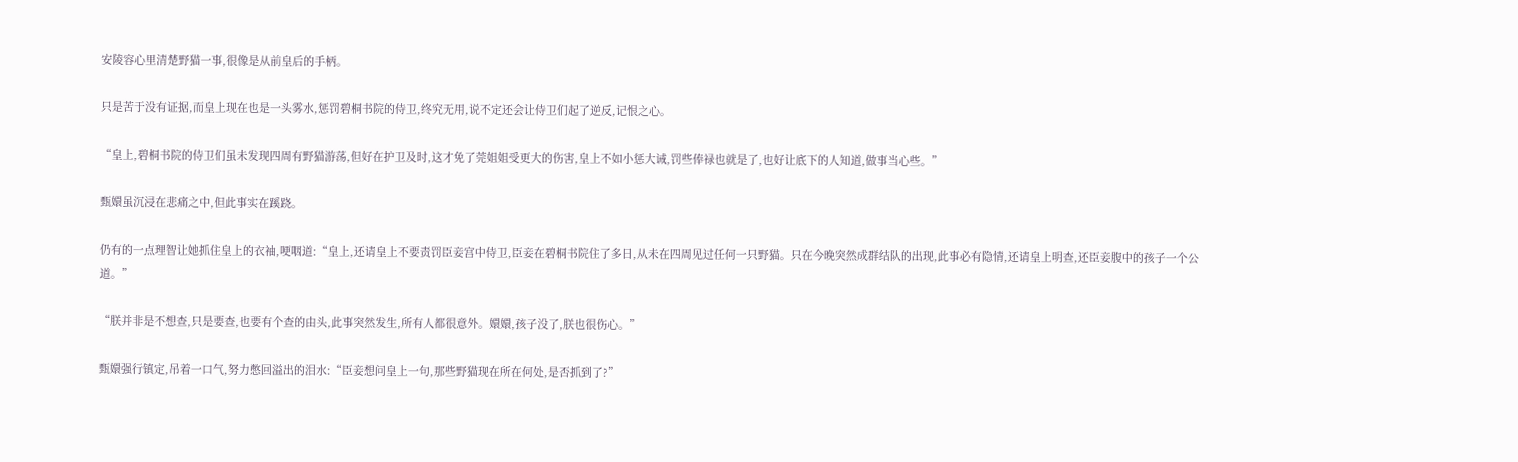安陵容心里清楚野猫一事,很像是从前皇后的手柄。

只是苦于没有证据,而皇上现在也是一头雾水,惩罚碧桐书院的侍卫,终究无用,说不定还会让侍卫们起了逆反,记恨之心。

“皇上,碧桐书院的侍卫们虽未发现四周有野猫游荡,但好在护卫及时,这才免了莞姐姐受更大的伤害,皇上不如小惩大诫,罚些俸禄也就是了,也好让底下的人知道,做事当心些。”

甄嬛虽沉浸在悲痛之中,但此事实在蹊跷。

仍有的一点理智让她抓住皇上的衣袖,哽咽道:“皇上,还请皇上不要责罚臣妾宫中侍卫,臣妾在碧桐书院住了多日,从未在四周见过任何一只野猫。只在今晚突然成群结队的出现,此事必有隐情,还请皇上明查,还臣妾腹中的孩子一个公道。”

“朕并非是不想查,只是要查,也要有个查的由头,此事突然发生,所有人都很意外。嬛嬛,孩子没了,朕也很伤心。”

甄嬛强行镇定,吊着一口气,努力憋回溢出的泪水:“臣妾想问皇上一句,那些野猫现在所在何处,是否抓到了?”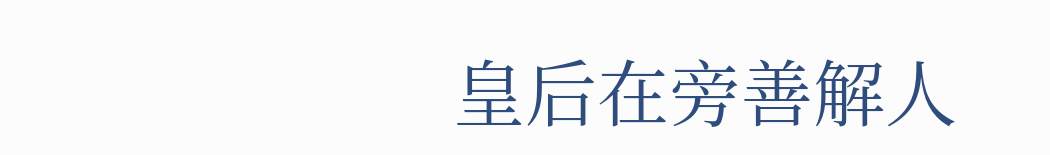皇后在旁善解人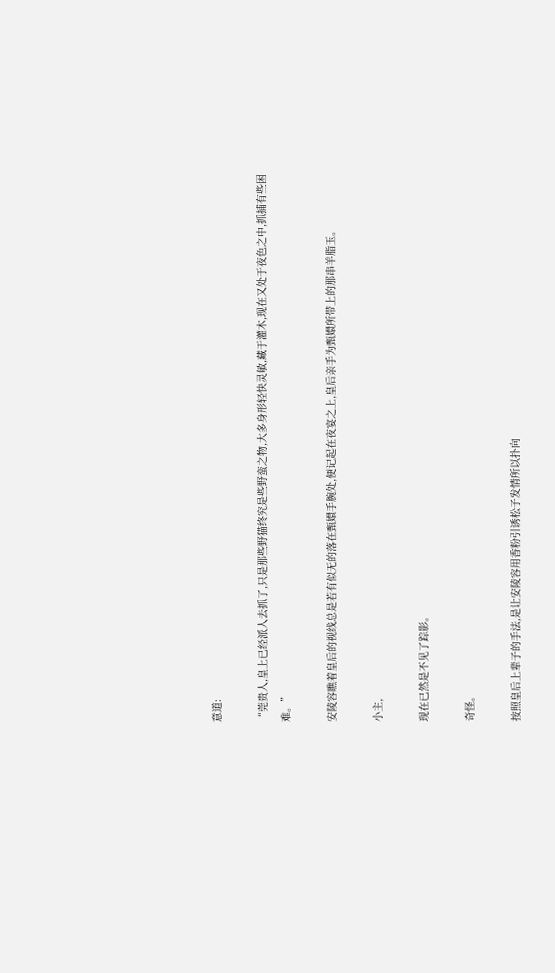意道:

“莞贵人,皇上已经派人去抓了,只是那些野猫终究是些野蛮之物,大多身形轻快灵敏,藏于灌木,现在又处于夜色之中,抓捕有些困难。”

安陵容瞧着皇后的视线总是若有似无的落在甄嬛手腕处,便记起在夜宴之上,皇后亲手为甄嬛所带上的那串羊脂玉。

小主,

现在已然是不见了踪影。

奇怪。

按照皇后上辈子的手法,是让安陵容用香粉引诱松子发情所以扑向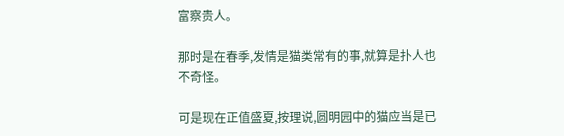富察贵人。

那时是在春季,发情是猫类常有的事,就算是扑人也不奇怪。

可是现在正值盛夏,按理说,圆明园中的猫应当是已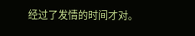经过了发情的时间才对。